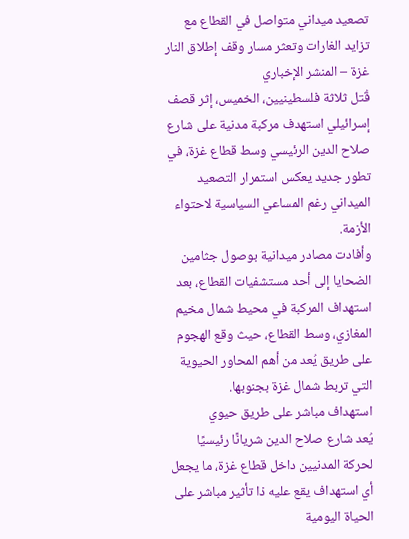تصعيد ميداني متواصل في القطاع مع تزايد الغارات وتعثر مسار وقف إطلاق النار
غزة – المنشر الإخباري
قُتل ثلاثة فلسطينيين، الخميس، إثر قصف إسرائيلي استهدف مركبة مدنية على شارع صلاح الدين الرئيسي وسط قطاع غزة، في تطور جديد يعكس استمرار التصعيد الميداني رغم المساعي السياسية لاحتواء الأزمة.
وأفادت مصادر ميدانية بوصول جثامين الضحايا إلى أحد مستشفيات القطاع، بعد استهداف المركبة في محيط شمال مخيم المغازي، وسط القطاع، حيث وقع الهجوم على طريق يُعد من أهم المحاور الحيوية التي تربط شمال غزة بجنوبها.
استهداف مباشر على طريق حيوي
يُعد شارع صلاح الدين شريانًا رئيسيًا لحركة المدنيين داخل قطاع غزة، ما يجعل أي استهداف يقع عليه ذا تأثير مباشر على الحياة اليومية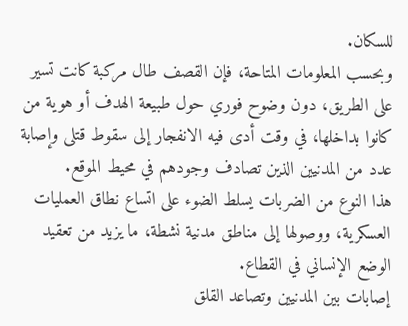للسكان.
وبحسب المعلومات المتاحة، فإن القصف طال مركبة كانت تسير على الطريق، دون وضوح فوري حول طبيعة الهدف أو هوية من كانوا بداخلها، في وقت أدى فيه الانفجار إلى سقوط قتلى وإصابة عدد من المدنيين الذين تصادف وجودهم في محيط الموقع.
هذا النوع من الضربات يسلط الضوء على اتساع نطاق العمليات العسكرية، ووصولها إلى مناطق مدنية نشطة، ما يزيد من تعقيد الوضع الإنساني في القطاع.
إصابات بين المدنيين وتصاعد القلق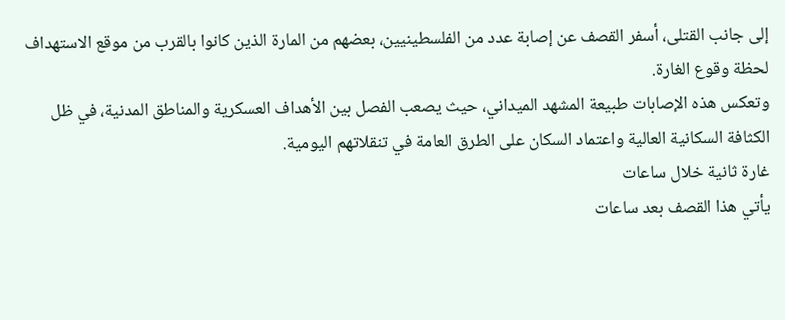إلى جانب القتلى، أسفر القصف عن إصابة عدد من الفلسطينيين، بعضهم من المارة الذين كانوا بالقرب من موقع الاستهداف لحظة وقوع الغارة.
وتعكس هذه الإصابات طبيعة المشهد الميداني، حيث يصعب الفصل بين الأهداف العسكرية والمناطق المدنية، في ظل الكثافة السكانية العالية واعتماد السكان على الطرق العامة في تنقلاتهم اليومية.
غارة ثانية خلال ساعات
يأتي هذا القصف بعد ساعات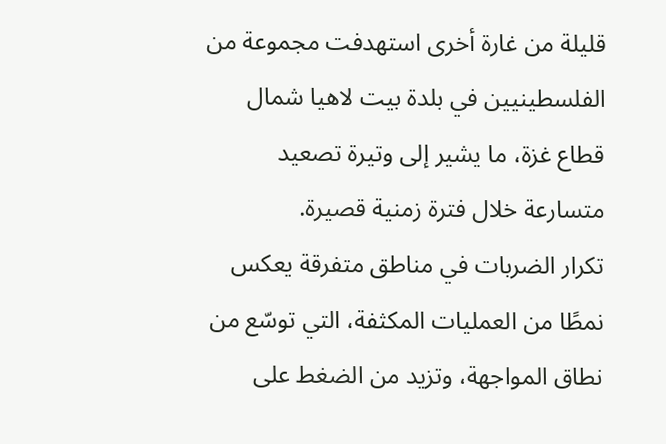قليلة من غارة أخرى استهدفت مجموعة من الفلسطينيين في بلدة بيت لاهيا شمال قطاع غزة، ما يشير إلى وتيرة تصعيد متسارعة خلال فترة زمنية قصيرة.
تكرار الضربات في مناطق متفرقة يعكس نمطًا من العمليات المكثفة، التي توسّع من نطاق المواجهة، وتزيد من الضغط على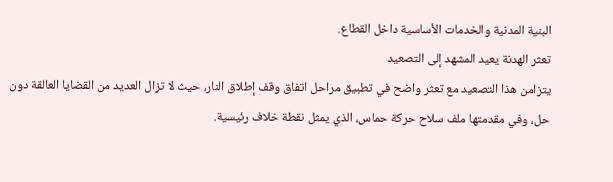البنية المدنية والخدمات الأساسية داخل القطاع.
تعثر الهدنة يعيد المشهد إلى التصعيد
يتزامن هذا التصعيد مع تعثر واضح في تطبيق مراحل اتفاق وقف إطلاق النار، حيث لا تزال العديد من القضايا العالقة دون حل، وفي مقدمتها ملف سلاح حركة حماس، الذي يمثل نقطة خلاف رئيسية.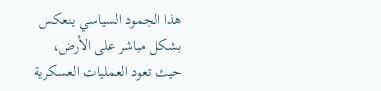هذا الجمود السياسي ينعكس بشكل مباشر على الأرض، حيث تعود العمليات العسكرية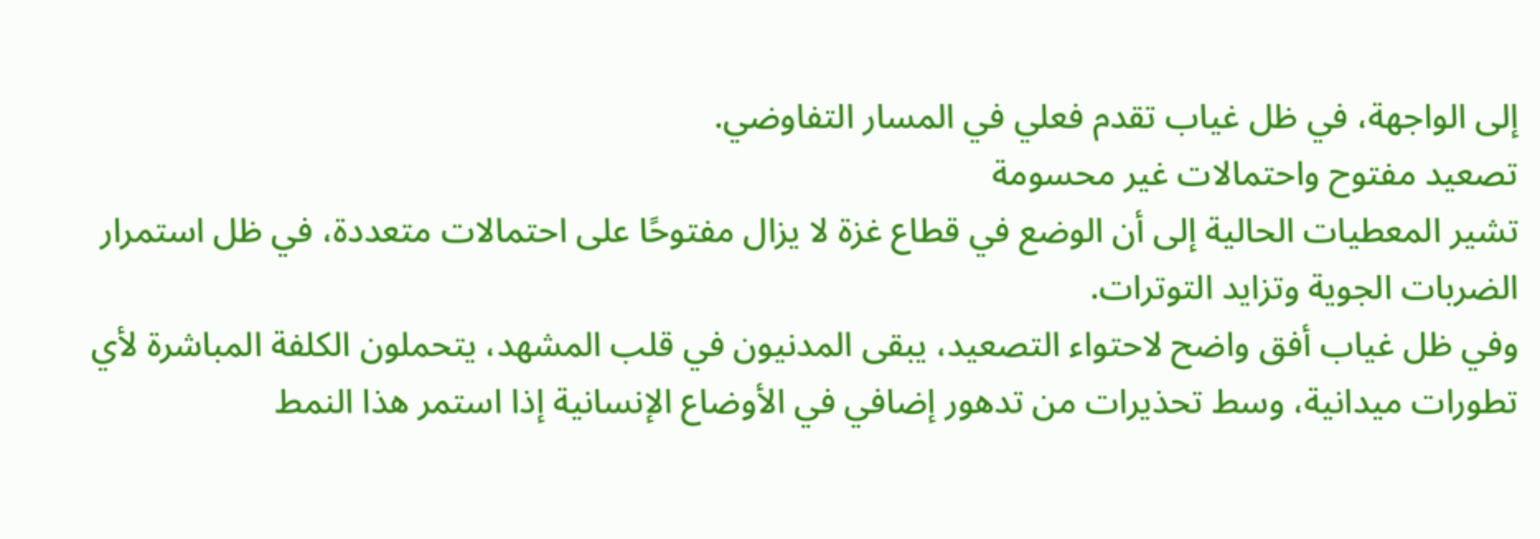إلى الواجهة، في ظل غياب تقدم فعلي في المسار التفاوضي.
تصعيد مفتوح واحتمالات غير محسومة
تشير المعطيات الحالية إلى أن الوضع في قطاع غزة لا يزال مفتوحًا على احتمالات متعددة، في ظل استمرار الضربات الجوية وتزايد التوترات.
وفي ظل غياب أفق واضح لاحتواء التصعيد، يبقى المدنيون في قلب المشهد، يتحملون الكلفة المباشرة لأي تطورات ميدانية، وسط تحذيرات من تدهور إضافي في الأوضاع الإنسانية إذا استمر هذا النمط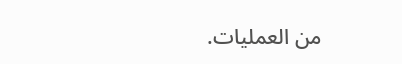من العمليات.